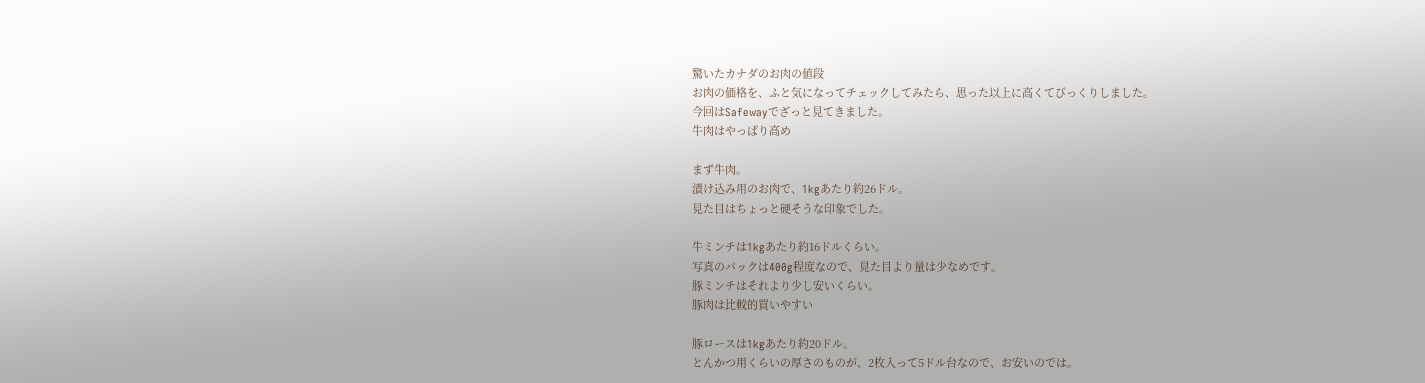驚いたカナダのお肉の値段
お肉の価格を、ふと気になってチェックしてみたら、思った以上に高くてびっくりしました。
今回はSafewayでざっと見てきました。
牛肉はやっぱり高め

まず牛肉。
漬け込み用のお肉で、1kgあたり約26ドル。
見た目はちょっと硬そうな印象でした。

牛ミンチは1kgあたり約16ドルくらい。
写真のパックは400g程度なので、見た目より量は少なめです。
豚ミンチはそれより少し安いくらい。
豚肉は比較的買いやすい

豚ロースは1kgあたり約20ドル。
とんかつ用くらいの厚さのものが、2枚入って5ドル台なので、お安いのでは。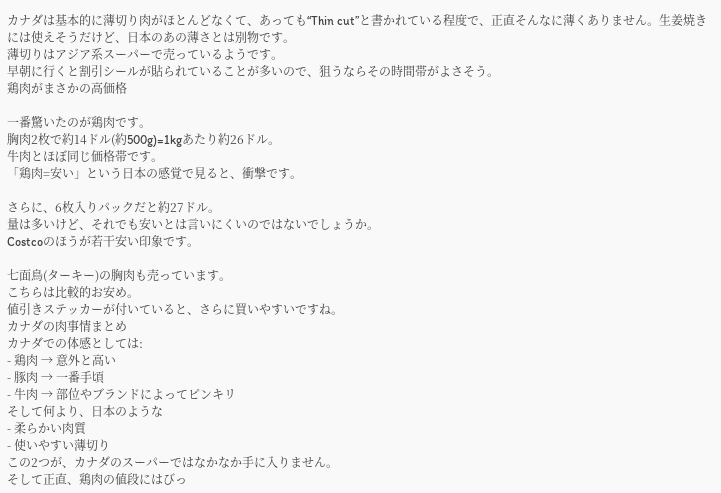カナダは基本的に薄切り肉がほとんどなくて、あっても“Thin cut”と書かれている程度で、正直そんなに薄くありません。生姜焼きには使えそうだけど、日本のあの薄さとは別物です。
薄切りはアジア系スーパーで売っているようです。
早朝に行くと割引シールが貼られていることが多いので、狙うならその時間帯がよさそう。
鶏肉がまさかの高価格

一番驚いたのが鶏肉です。
胸肉2枚で約14ドル(約500g)=1kgあたり約26ドル。
牛肉とほぼ同じ価格帯です。
「鶏肉=安い」という日本の感覚で見ると、衝撃です。

さらに、6枚入りパックだと約27ドル。
量は多いけど、それでも安いとは言いにくいのではないでしょうか。
Costcoのほうが若干安い印象です。

七面鳥(ターキー)の胸肉も売っています。
こちらは比較的お安め。
値引きステッカーが付いていると、さらに買いやすいですね。
カナダの肉事情まとめ
カナダでの体感としては:
- 鶏肉 → 意外と高い
- 豚肉 → 一番手頃
- 牛肉 → 部位やブランドによってピンキリ
そして何より、日本のような
- 柔らかい肉質
- 使いやすい薄切り
この2つが、カナダのスーパーではなかなか手に入りません。
そして正直、鶏肉の値段にはびっ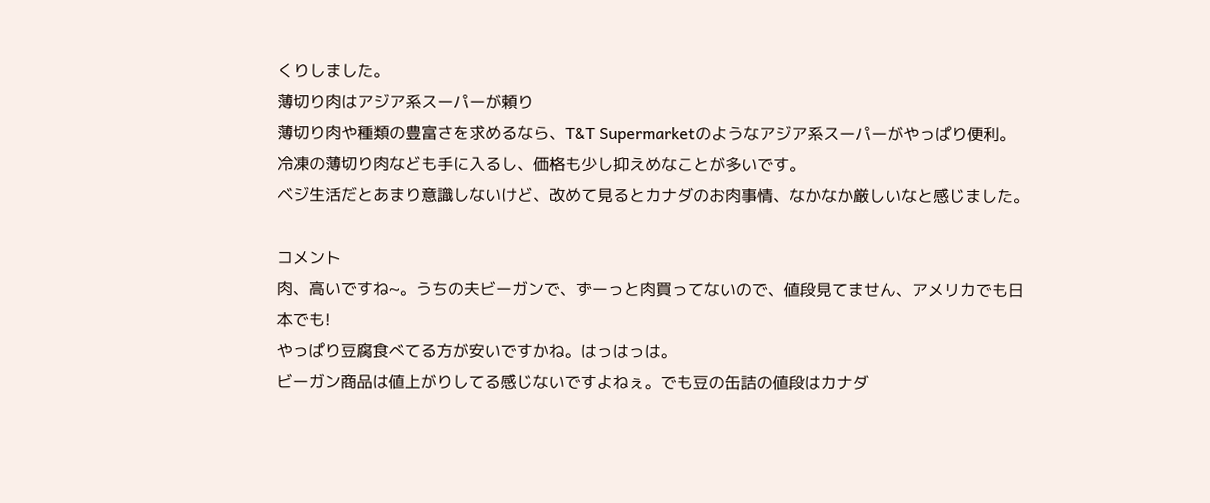くりしました。
薄切り肉はアジア系スーパーが頼り
薄切り肉や種類の豊富さを求めるなら、T&T Supermarketのようなアジア系スーパーがやっぱり便利。
冷凍の薄切り肉なども手に入るし、価格も少し抑えめなことが多いです。
ベジ生活だとあまり意識しないけど、改めて見るとカナダのお肉事情、なかなか厳しいなと感じました。

コメント
肉、高いですね~。うちの夫ビーガンで、ずーっと肉買ってないので、値段見てません、アメリカでも日本でも!
やっぱり豆腐食べてる方が安いですかね。はっはっは。
ビーガン商品は値上がりしてる感じないですよねぇ。でも豆の缶詰の値段はカナダ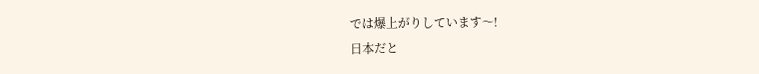では爆上がりしています〜!
日本だと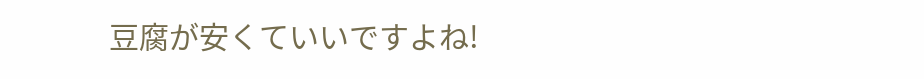豆腐が安くていいですよね!